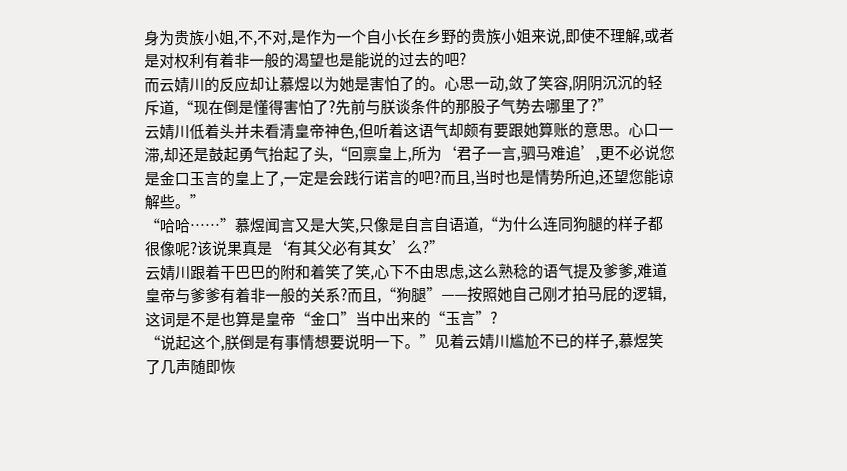身为贵族小姐,不,不对,是作为一个自小长在乡野的贵族小姐来说,即使不理解,或者是对权利有着非一般的渴望也是能说的过去的吧?
而云婧川的反应却让慕煜以为她是害怕了的。心思一动,敛了笑容,阴阴沉沉的轻斥道,“现在倒是懂得害怕了?先前与朕谈条件的那股子气势去哪里了?”
云婧川低着头并未看清皇帝神色,但听着这语气却颇有要跟她算账的意思。心口一滞,却还是鼓起勇气抬起了头,“回禀皇上,所为‘君子一言,驷马难追’,更不必说您是金口玉言的皇上了,一定是会践行诺言的吧?而且,当时也是情势所迫,还望您能谅解些。”
“哈哈……”慕煜闻言又是大笑,只像是自言自语道,“为什么连同狗腿的样子都很像呢?该说果真是‘有其父必有其女’么?”
云婧川跟着干巴巴的附和着笑了笑,心下不由思虑,这么熟稔的语气提及爹爹,难道皇帝与爹爹有着非一般的关系?而且,“狗腿”——按照她自己刚才拍马屁的逻辑,这词是不是也算是皇帝“金口”当中出来的“玉言”?
“说起这个,朕倒是有事情想要说明一下。”见着云婧川尴尬不已的样子,慕煜笑了几声随即恢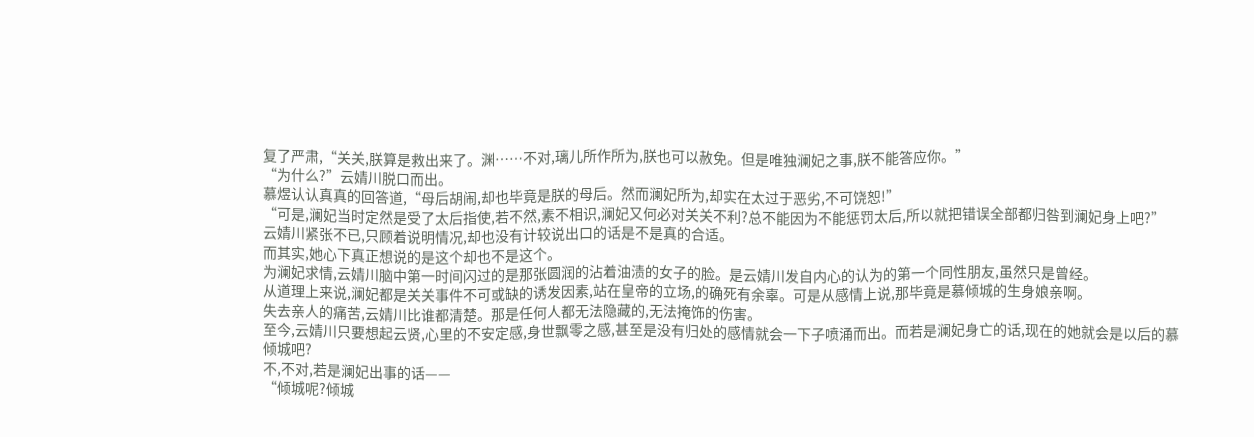复了严肃,“关关,朕算是救出来了。渊……不对,璃儿所作所为,朕也可以赦免。但是唯独澜妃之事,朕不能答应你。”
“为什么?”云婧川脱口而出。
慕煜认认真真的回答道,“母后胡闹,却也毕竟是朕的母后。然而澜妃所为,却实在太过于恶劣,不可饶恕!”
“可是,澜妃当时定然是受了太后指使,若不然,素不相识,澜妃又何必对关关不利?总不能因为不能惩罚太后,所以就把错误全部都归咎到澜妃身上吧?”
云婧川紧张不已,只顾着说明情况,却也没有计较说出口的话是不是真的合适。
而其实,她心下真正想说的是这个却也不是这个。
为澜妃求情,云婧川脑中第一时间闪过的是那张圆润的沾着油渍的女子的脸。是云婧川发自内心的认为的第一个同性朋友,虽然只是曾经。
从道理上来说,澜妃都是关关事件不可或缺的诱发因素,站在皇帝的立场,的确死有余辜。可是从感情上说,那毕竟是慕倾城的生身娘亲啊。
失去亲人的痛苦,云婧川比谁都清楚。那是任何人都无法隐藏的,无法掩饰的伤害。
至今,云婧川只要想起云贤,心里的不安定感,身世飘零之感,甚至是没有归处的感情就会一下子喷涌而出。而若是澜妃身亡的话,现在的她就会是以后的慕倾城吧?
不,不对,若是澜妃出事的话——
“倾城呢?倾城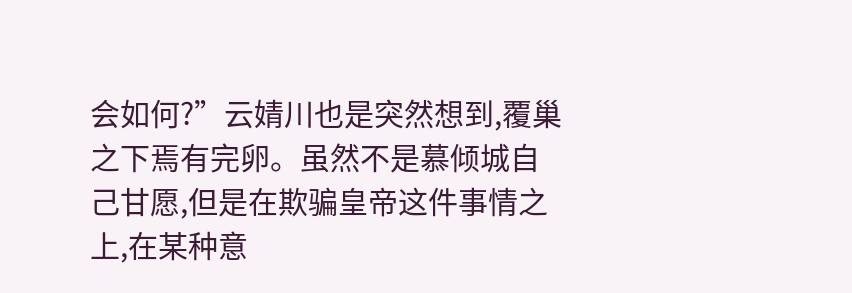会如何?”云婧川也是突然想到,覆巢之下焉有完卵。虽然不是慕倾城自己甘愿,但是在欺骗皇帝这件事情之上,在某种意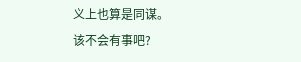义上也算是同谋。
该不会有事吧?